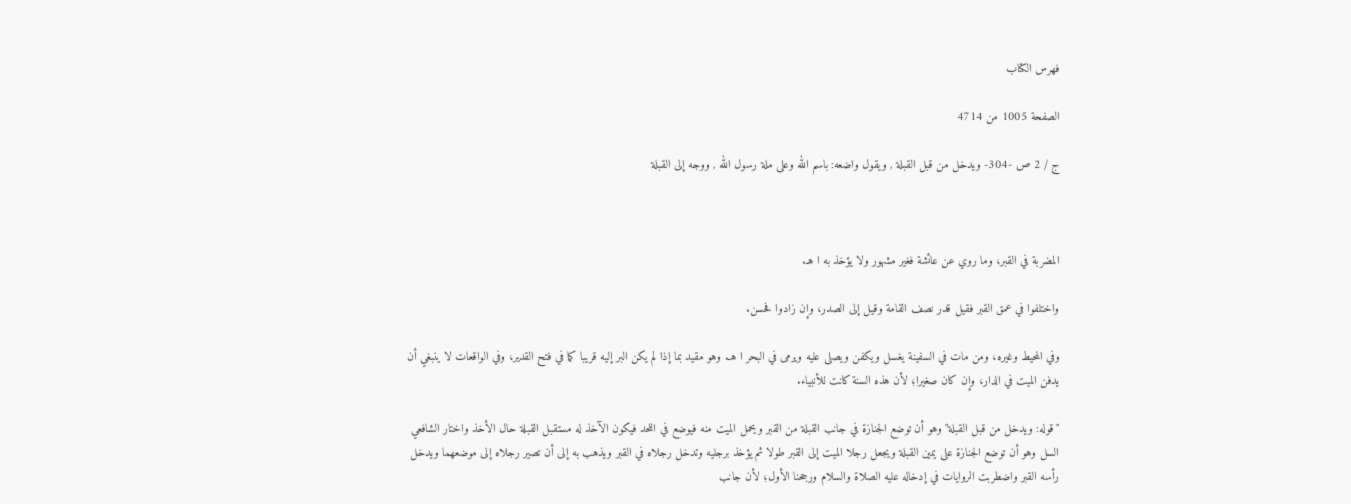فهرس الكتاب

الصفحة 1005 من 4714

ج / 2 ص -304- ويدخل من قبل القبلة , ويقول واضعه: باسم الله وعلى ملة رسول الله , ووجه إلى القبلة



المضربة في القبر، وما روي عن عائشة فغير مشهور ولا يؤخذ به ا هـ.

واختلفوا في عمق القبر فقيل قدر نصف القامة وقيل إلى الصدر، وإن زادوا فحسن.

وفي المحيط وغيره، ومن مات في السفينة يغسل ويكفن ويصلى عليه ويرمى في البحر ا هـ. وهو مقيد بما إذا لم يكن البر إليه قريبا كما في فتح القدير، وفي الواقعات لا ينبغي أن يدفن الميت في الدار، وإن كان صغيرا؛ لأن هذه السنة كانت للأنبياء.

"قوله: ويدخل من قبل القبلة"وهو أن توضع الجنازة في جانب القبلة من القبر ويحمل الميت منه فيوضع في اللحد فيكون الآخذ له مستقبل القبلة حال الأخذ واختار الشافعي السل وهو أن توضع الجنازة على يمين القبلة ويجعل رجلا الميت إلى القبر طولا ثم يؤخذ برجليه وتدخل رجلاه في القبر ويذهب به إلى أن تصير رجلاه إلى موضعهما ويدخل رأسه القبر واضطربت الروايات في إدخاله عليه الصلاة والسلام ورجحنا الأول؛ لأن جانب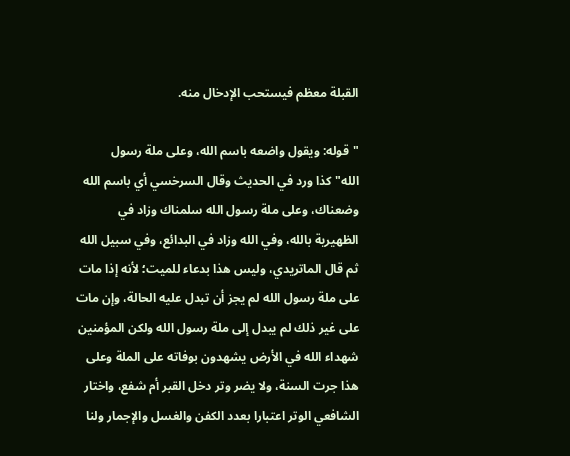القبلة معظم فيستحب الإدخال منه.

"قوله: ويقول واضعه باسم الله، وعلى ملة رسول الله"كذا ورد في الحديث وقال السرخسي أي باسم الله وضعناك، وعلى ملة رسول الله سلمناك وزاد في الظهيرية بالله، وفي الله وزاد في البدائع، وفي سبيل الله ثم قال الماتريدي، وليس هذا بدعاء للميت؛ لأنه إذا مات على ملة رسول الله لم يجز أن تبدل عليه الحالة، وإن مات على غير ذلك لم يبدل إلى ملة رسول الله ولكن المؤمنين شهداء الله في الأرض يشهدون بوفاته على الملة وعلى هذا جرت السنة، ولا يضر وتر دخل القبر أم شفع، واختار الشافعي الوتر اعتبارا بعدد الكفن والغسل والإجمار ولنا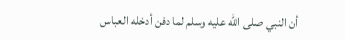أن النبي صلى الله عليه وسلم لما دفن أدخله العباس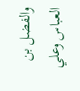والفضل بن العباس وعلي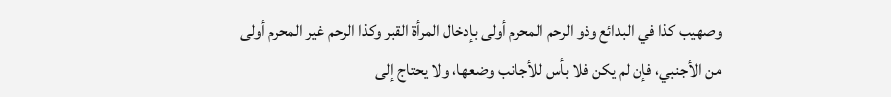وصهيب كذا في البدائع وذو الرحم المحرم أولى بإدخال المرأة القبر وكذا الرحم غير المحرم أولى من الأجنبي، فإن لم يكن فلا بأس للأجانب وضعها، ولا يحتاج إلى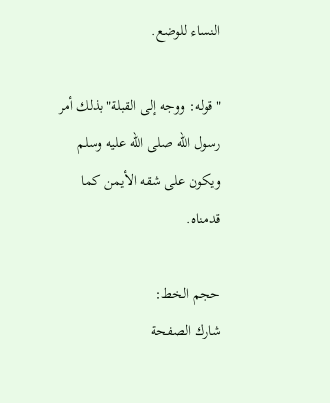النساء للوضع.

"قوله: ووجه إلى القبلة"بذلك أمر رسول الله صلى الله عليه وسلم ويكون على شقه الأيمن كما قدمناه.

حجم الخط:
شارك الصفحة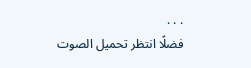. . .
فضلًا انتظر تحميل الصوت